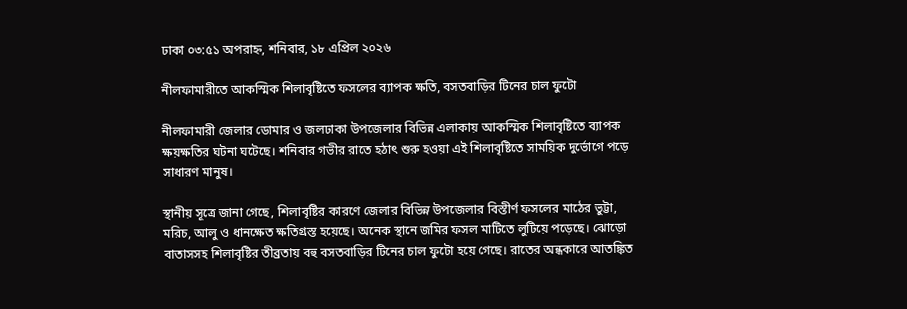ঢাকা ০৩:৫১ অপরাহ্ন, শনিবার, ১৮ এপ্রিল ২০২৬

নীলফামারীতে আকস্মিক শিলাবৃষ্টিতে ফসলের ব্যাপক ক্ষতি, বসতবাড়ির টিনের চাল ফুটো

নীলফামারী জেলার ডোমার ও জলঢাকা উপজেলার বিভিন্ন এলাকায় আকস্মিক শিলাবৃষ্টিতে ব্যাপক ক্ষয়ক্ষতির ঘটনা ঘটেছে। শনিবার গভীর রাতে হঠাৎ শুরু হওয়া এই শিলাবৃষ্টিতে সাময়িক দুর্ভোগে পড়ে সাধারণ মানুষ।

স্থানীয় সূত্রে জানা গেছে, শিলাবৃষ্টির কারণে জেলার বিভিন্ন উপজেলার বিস্তীর্ণ ফসলের মাঠের ভুট্টা, মরিচ, আলু ও ধানক্ষেত ক্ষতিগ্রস্ত হয়েছে। অনেক স্থানে জমির ফসল মাটিতে লুটিয়ে পড়েছে। ঝোড়ো বাতাসসহ শিলাবৃষ্টির তীব্রতায় বহু বসতবাড়ির টিনের চাল ফুটো হয়ে গেছে। রাতের অন্ধকারে আতঙ্কিত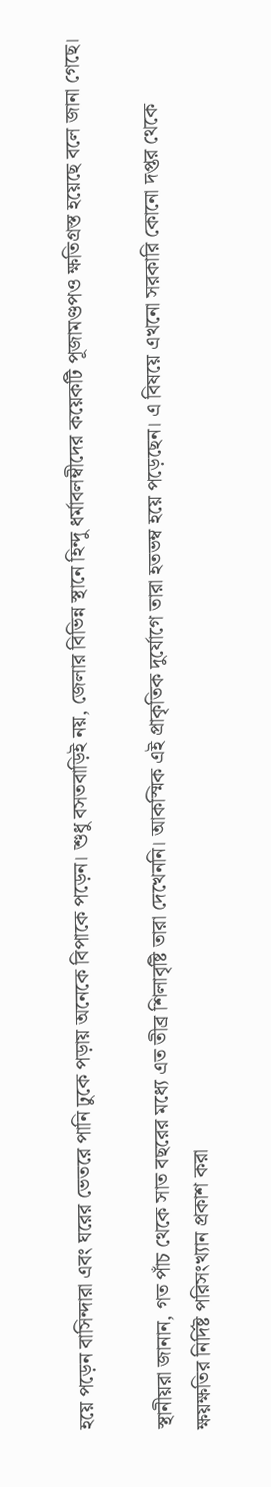হয়ে পড়েন বাসিন্দারা এবং ঘরের ভেতরে পানি ঢুকে পড়ায় অনেকে বিপাকে পড়েন। শুধু বসতবাড়িই নয়, জেলার বিভিন্ন স্থানে হিন্দু ধর্মাবলম্বীদের কয়েকটি পূজামণ্ডপও ক্ষতিগ্রস্ত হয়েছে বলে জানা গেছে।

স্থানীয়রা জানান, গত পাঁচ থেকে সাত বছরের মধ্যে এত তীব্র শিলাবৃষ্টি তারা দেখেননি। আকস্মিক এই প্রাকৃতিক দুর্যোগে তারা হতভম্ব হয়ে পড়েছেন। এ বিষয়ে এখনো সরকারি কোনো দপ্তর থেকে ক্ষয়ক্ষতির নির্দিষ্ট পরিসংখ্যান প্রকাশ করা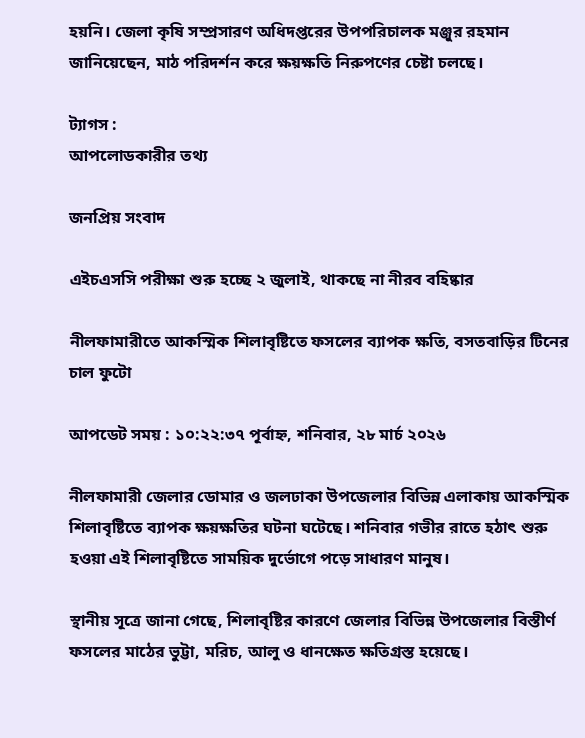হয়নি। জেলা কৃষি সম্প্রসারণ অধিদপ্তরের উপপরিচালক মঞ্জুর রহমান জানিয়েছেন, মাঠ পরিদর্শন করে ক্ষয়ক্ষতি নিরুপণের চেষ্টা চলছে।

ট্যাগস :
আপলোডকারীর তথ্য

জনপ্রিয় সংবাদ

এইচএসসি পরীক্ষা শুরু হচ্ছে ২ জুলাই, থাকছে না নীরব বহিষ্কার

নীলফামারীতে আকস্মিক শিলাবৃষ্টিতে ফসলের ব্যাপক ক্ষতি, বসতবাড়ির টিনের চাল ফুটো

আপডেট সময় : ১০:২২:৩৭ পূর্বাহ্ন, শনিবার, ২৮ মার্চ ২০২৬

নীলফামারী জেলার ডোমার ও জলঢাকা উপজেলার বিভিন্ন এলাকায় আকস্মিক শিলাবৃষ্টিতে ব্যাপক ক্ষয়ক্ষতির ঘটনা ঘটেছে। শনিবার গভীর রাতে হঠাৎ শুরু হওয়া এই শিলাবৃষ্টিতে সাময়িক দুর্ভোগে পড়ে সাধারণ মানুষ।

স্থানীয় সূত্রে জানা গেছে, শিলাবৃষ্টির কারণে জেলার বিভিন্ন উপজেলার বিস্তীর্ণ ফসলের মাঠের ভুট্টা, মরিচ, আলু ও ধানক্ষেত ক্ষতিগ্রস্ত হয়েছে।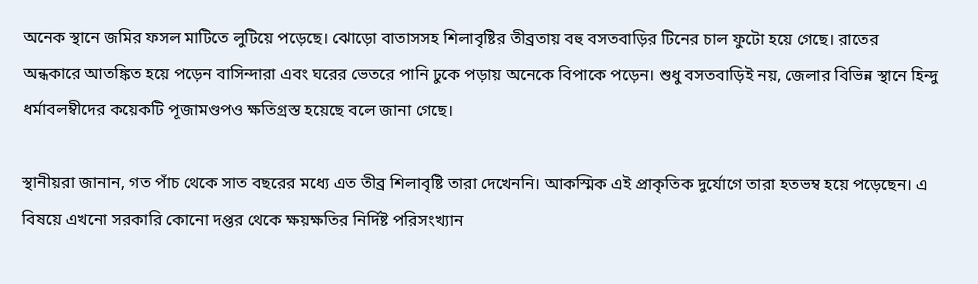অনেক স্থানে জমির ফসল মাটিতে লুটিয়ে পড়েছে। ঝোড়ো বাতাসসহ শিলাবৃষ্টির তীব্রতায় বহু বসতবাড়ির টিনের চাল ফুটো হয়ে গেছে। রাতের অন্ধকারে আতঙ্কিত হয়ে পড়েন বাসিন্দারা এবং ঘরের ভেতরে পানি ঢুকে পড়ায় অনেকে বিপাকে পড়েন। শুধু বসতবাড়িই নয়, জেলার বিভিন্ন স্থানে হিন্দু ধর্মাবলম্বীদের কয়েকটি পূজামণ্ডপও ক্ষতিগ্রস্ত হয়েছে বলে জানা গেছে।

স্থানীয়রা জানান, গত পাঁচ থেকে সাত বছরের মধ্যে এত তীব্র শিলাবৃষ্টি তারা দেখেননি। আকস্মিক এই প্রাকৃতিক দুর্যোগে তারা হতভম্ব হয়ে পড়েছেন। এ বিষয়ে এখনো সরকারি কোনো দপ্তর থেকে ক্ষয়ক্ষতির নির্দিষ্ট পরিসংখ্যান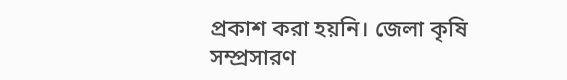প্রকাশ করা হয়নি। জেলা কৃষি সম্প্রসারণ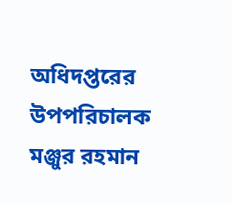অধিদপ্তরের উপপরিচালক মঞ্জুর রহমান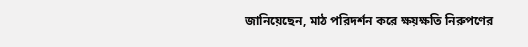জানিয়েছেন, মাঠ পরিদর্শন করে ক্ষয়ক্ষতি নিরুপণের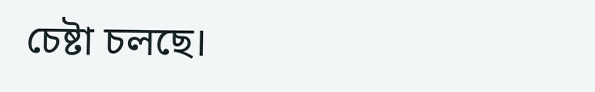চেষ্টা চলছে।